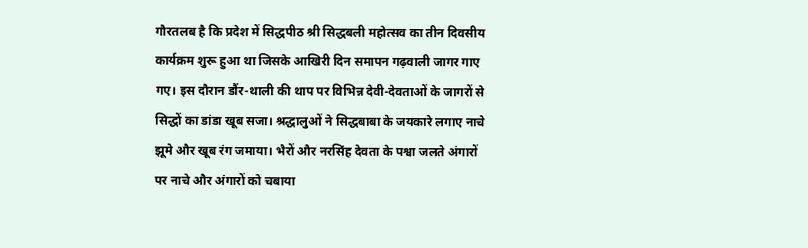गौरतलब है कि प्रदेश में सिद्धपीठ श्री सिद्धबली महोत्सव का तीन दिवसीय कार्यक्रम शुरू हुआ था जिसके आखिरी दिन समापन गढ़वाली जागर गाए गए। इस दौरान डौंर-थाली की थाप पर विभिन्न देवी-देवताओं के जागरों से सिद्धों का डांडा खूब सजा। श्रद्धालुओं ने सिद्धबाबा के जयकारे लगाए नाचे झूमे और खूब रंग जमाया। भैरों और नरसिंह देवता के पश्वा जलते अंगारों पर नाचे और अंगारों को चबाया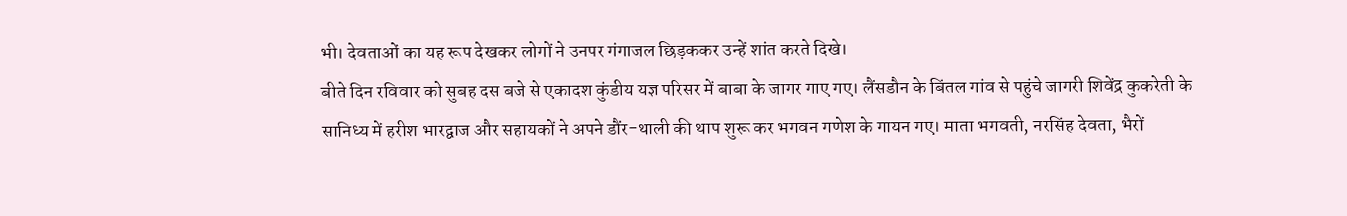भी। देवताओं का यह रूप देखकर लोगों ने उनपर गंगाजल छिड़ककर उन्हें शांत करते दिखे।
बीते दिन रविवार को सुबह दस बजे से एकादश कुंडीय यज्ञ परिसर में बाबा के जागर गाए गए। लैंसडौन के बिंतल गांव से पहुंचे जागरी शिवेंद्र कुकरेती के सानिध्य में हरीश भारद्वाज और सहायकों ने अपने डौंर-थाली की थाप शुरू कर भगवन गणेश के गायन गए। माता भगवती, नरसिंह देवता, भैरों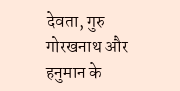देवता, गुरु गोरखनाथ और हनुमान के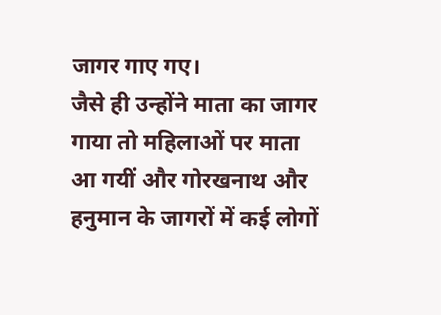जागर गाए गए।
जैसे ही उन्होंने माता का जागर गाया तो महिलाओं पर माता आ गयीं और गोरखनाथ और हनुमान के जागरों में कई लोगों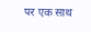पर एक साथ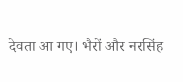देवता आ गए। भैरों और नरसिंह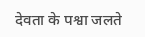देवता के पश्वा जलते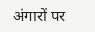अंगारों पर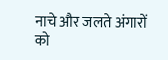नाचे और जलते अंगारों को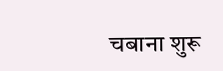चबाना शुरू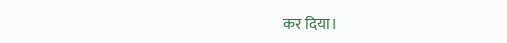कर दिया।